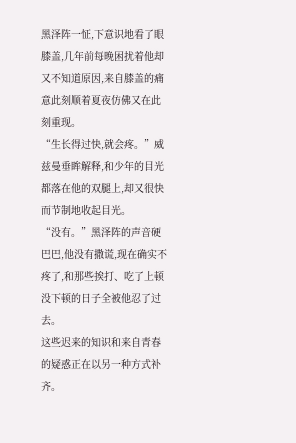黑泽阵一怔,下意识地看了眼膝盖,几年前每晚困扰着他却又不知道原因,来自膝盖的痛意此刻顺着夏夜仿佛又在此刻重现。
“生长得过快,就会疼。”威兹曼垂眸解释,和少年的目光都落在他的双腿上,却又很快而节制地收起目光。
“没有。”黑泽阵的声音硬巴巴,他没有撒谎,现在确实不疼了,和那些挨打、吃了上顿没下顿的日子全被他忍了过去。
这些迟来的知识和来自青春的疑惑正在以另一种方式补齐。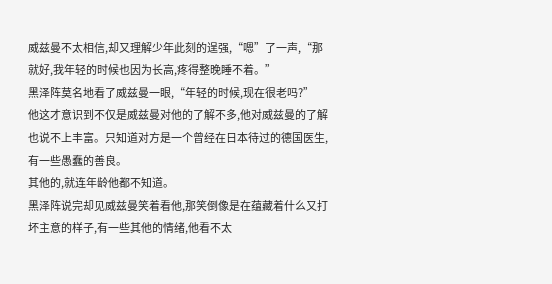威兹曼不太相信,却又理解少年此刻的逞强,“嗯”了一声,“那就好,我年轻的时候也因为长高,疼得整晚睡不着。”
黑泽阵莫名地看了威兹曼一眼,“年轻的时候,现在很老吗?”
他这才意识到不仅是威兹曼对他的了解不多,他对威兹曼的了解也说不上丰富。只知道对方是一个曾经在日本待过的德国医生,有一些愚蠢的善良。
其他的,就连年龄他都不知道。
黑泽阵说完却见威兹曼笑着看他,那笑倒像是在蕴藏着什么又打坏主意的样子,有一些其他的情绪,他看不太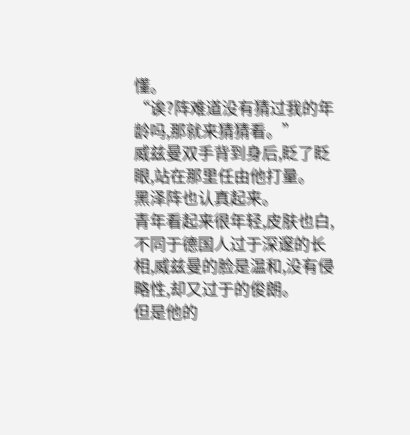懂。
“诶?阵难道没有猜过我的年龄吗,那就来猜猜看。”
威兹曼双手背到身后,眨了眨眼,站在那里任由他打量。
黑泽阵也认真起来。
青年看起来很年轻,皮肤也白,不同于德国人过于深邃的长相,威兹曼的脸是温和,没有侵略性,却又过于的俊朗。
但是他的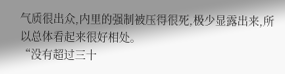气质很出众,内里的强制被压得很死,极少显露出来,所以总体看起来很好相处。
“没有超过三十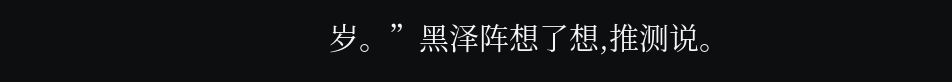岁。”黑泽阵想了想,推测说。